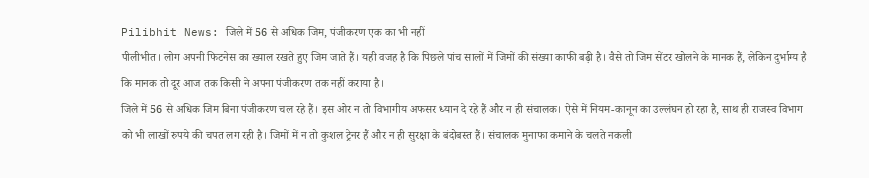Pilibhit News: जिले में 56 से अधिक जिम, पंजीकरण एक का भी नहीं
पीलीभीत। लोग अपनी फिटनेस का ख्याल रखते हुए जिम जाते हैं। यही वजह है कि पिछले पांच सालों में जिमों की संख्या काफी बढ़ी है। वैसे तो जिम सेंटर खोलने के मानक हैं, लेकिन दुर्भाग्य है कि मानक तो दूर आज तक किसी ने अपना पंजीकरण तक नहीं कराया है।
जिले में 56 से अधिक जिम बिना पंजीकरण चल रहे हैं। इस ओर न तो विभागीय अफसर ध्यान दे रहे हैं और न ही संचालक। ऐसे में नियम-कानून का उल्लंघन हो रहा है, साथ ही राजस्व विभाग को भी लाखों रुपये की चपत लग रही है। जिमों में न तो कुशल ट्रेनर हैं और न ही सुरक्षा के बंदोबस्त हैं। संचालक मुनाफा कमाने के चलते नकली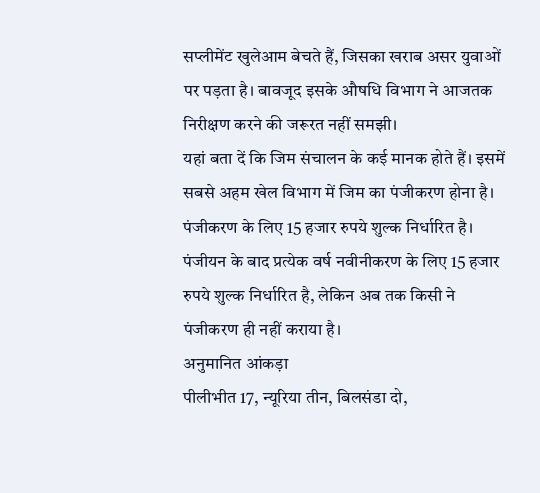सप्लीमेंट खुलेआम बेचते हैं, जिसका खराब असर युवाओं पर पड़ता है। बावजूद इसके औषधि विभाग ने आजतक निरीक्षण करने की जरूरत नहीं समझी।
यहां बता दें कि जिम संचालन के कई मानक होते हैं। इसमें सबसे अहम खेल विभाग में जिम का पंजीकरण होना है। पंजीकरण के लिए 15 हजार रुपये शुल्क निर्धारित है। पंजीयन के बाद प्रत्येक वर्ष नवीनीकरण के लिए 15 हजार रुपये शुल्क निर्धारित है, लेकिन अब तक किसी ने पंजीकरण ही नहीं कराया है।
अनुमानित आंकड़ा
पीलीभीत 17, न्यूरिया तीन, बिलसंडा दो,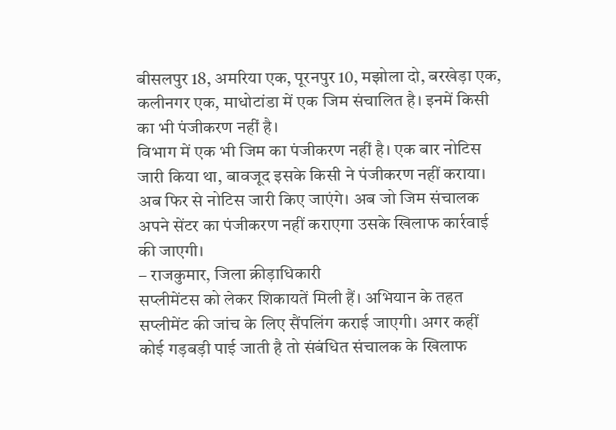बीसलपुर 18, अमरिया एक, पूरनपुर 10, मझोला दो, बरखेड़ा एक, कलीनगर एक, माधोटांडा में एक जिम संचालित है। इनमें किसी का भी पंजीकरण नहीं है।
विभाग में एक भी जिम का पंजीकरण नहीं है। एक बार नोटिस जारी किया था, बावजूद इसके किसी ने पंजीकरण नहीं कराया। अब फिर से नोटिस जारी किए जाएंगे। अब जो जिम संचालक अपने सेंटर का पंजीकरण नहीं कराएगा उसके खिलाफ कार्रवाई की जाएगी।
– राजकुमार, जिला क्रीड़ाधिकारी
सप्लीमेंटस को लेकर शिकायतें मिली हैं। अभियान के तहत सप्लीमेंट की जांच के लिए सैंपलिंग कराई जाएगी। अगर कहीं कोई गड़बड़ी पाई जाती है तो संबंधित संचालक के खिलाफ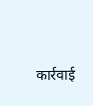कार्रवाई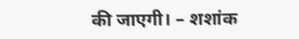की जाएगी। – शशांक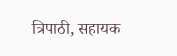त्रिपाठी, सहायक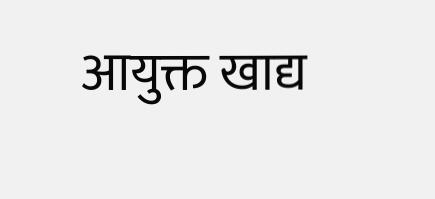आयुक्त खाद्य